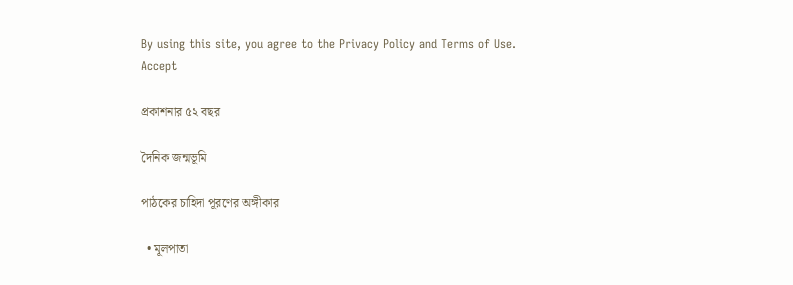By using this site, you agree to the Privacy Policy and Terms of Use.
Accept

প্রকাশনার ৫২ বছর

দৈনিক জন্মভূমি

পাঠকের চাহিদা পূরণের অঙ্গীকার

  • মূলপাতা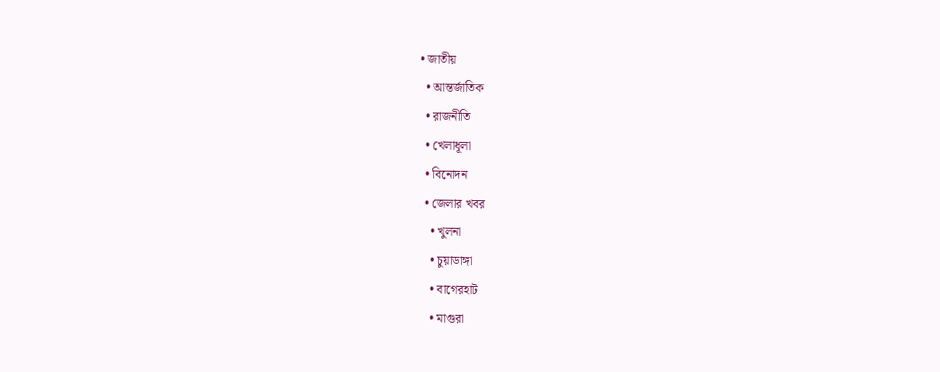• জাতীয়
  • আন্তর্জাতিক
  • রাজনীতি
  • খেলাধূলা
  • বিনোদন
  • জেলার খবর
    • খুলনা
    • চুয়াডাঙ্গা
    • বাগেরহাট
    • মাগুরা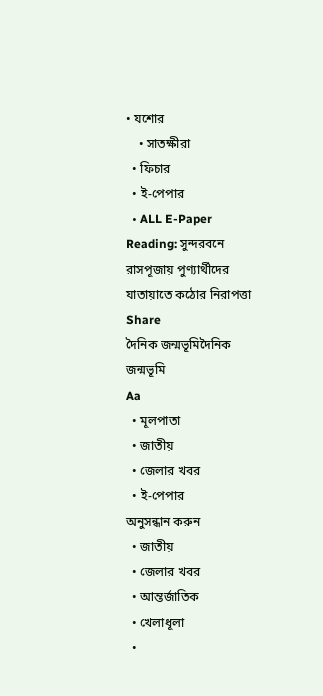• যশোর
    • সাতক্ষীরা
  • ফিচার
  • ই-পেপার
  • ALL E-Paper
Reading: সুন্দরবনে রাসপূজায় পুণ্যার্থীদের যাতায়াতে কঠোর নিরাপত্তা
Share
দৈনিক জন্মভূমিদৈনিক জন্মভূমি
Aa
  • মূলপাতা
  • জাতীয়
  • জেলার খবর
  • ই-পেপার
অনুসন্ধান করুন
  • জাতীয়
  • জেলার খবর
  • আন্তর্জাতিক
  • খেলাধূলা
  •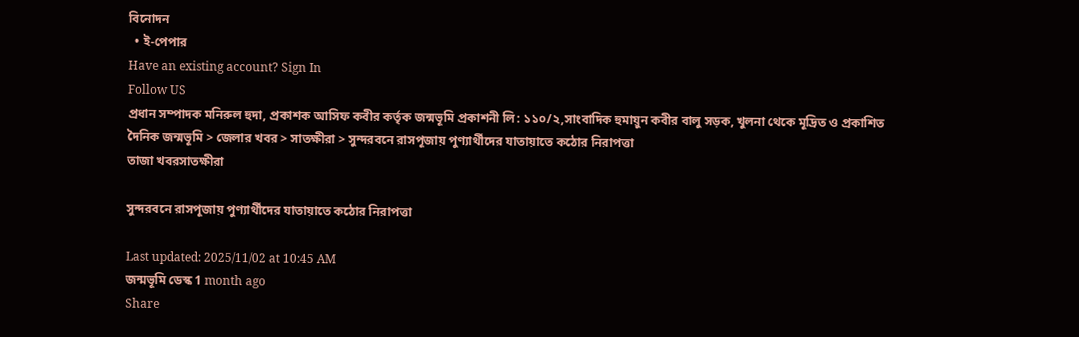বিনোদন
  • ই-পেপার
Have an existing account? Sign In
Follow US
প্রধান সম্পাদক মনিরুল হুদা, প্রকাশক আসিফ কবীর কর্তৃক জন্মভূমি প্রকাশনী লি: ১১০/২,সাংবাদিক হুমায়ুন কবীর বালু সড়ক, খুলনা থেকে মূদ্রিত ও প্রকাশিত
দৈনিক জন্মভূমি > জেলার খবর > সাতক্ষীরা > সুন্দরবনে রাসপূজায় পুণ্যার্থীদের যাতায়াতে কঠোর নিরাপত্তা
তাজা খবরসাতক্ষীরা

সুন্দরবনে রাসপূজায় পুণ্যার্থীদের যাতায়াতে কঠোর নিরাপত্তা

Last updated: 2025/11/02 at 10:45 AM
জন্মভূমি ডেস্ক 1 month ago
Share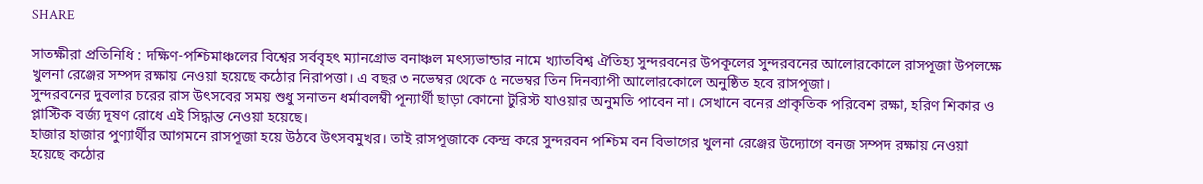SHARE

সাতক্ষীরা প্রতিনিধি ‌‌: দক্ষিণ-পশ্চিমাঞ্চলের বিশ্বের সর্ববৃহৎ ম্যানগ্রোভ বনাঞ্চল মৎস্যভান্ডার নামে খ্যাতবিশ্ব ঐতিহ্য সুন্দরবনের উপকূলের সুন্দরবনের আলোরকোলে রাসপূজা উপলক্ষে খুলনা রেঞ্জের সম্পদ রক্ষায় নেওয়া হয়েছে কঠোর নিরাপত্তা। এ বছর ৩ নভেম্বর থেকে ৫ নভেম্বর তিন দিনব্যাপী আলোরকোলে অনুষ্ঠিত হবে রাসপূজা।
সুন্দরবনের দুবলার চরের রাস উৎসবের সময় শুধু সনাতন ধর্মাবলম্বী পূন্যার্থী ছাড়া কোনো টুরিস্ট যাওয়ার অনুমতি পাবেন না। সেখানে বনের প্রাকৃতিক পরিবেশ রক্ষা, হরিণ শিকার ও প্লাস্টিক বর্জ্য দূষণ রোধে এই সিদ্ধান্ত নেওয়া হয়েছে।
হাজার হাজার পুণ্যার্থীর আগমনে রাসপূজা হয়ে উঠবে উৎসবমুখর। তাই রাসপূজাকে কেন্দ্র করে সুন্দরবন পশ্চিম বন বিভাগের খুলনা রেঞ্জের উদ্যোগে বনজ সম্পদ রক্ষায় নেওয়া হয়েছে কঠোর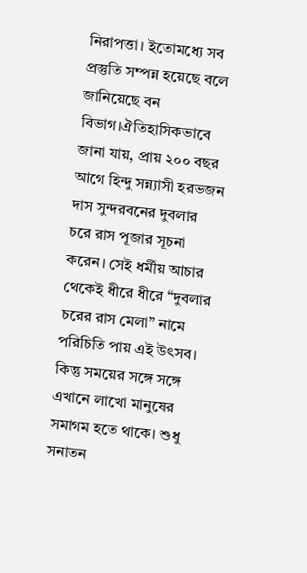নিরাপত্তা। ইতোমধ্যে সব প্রস্তুতি সম্পন্ন হয়েছে বলে জানিয়েছে বন বিভাগ।ঐতিহাসিকভাবে জানা যায়, প্রায় ২০০ বছর আগে হিন্দু সন্ন্যাসী হরভজন দাস সুন্দরবনের দুবলার চরে রাস পূজার সূচনা করেন। সেই ধর্মীয় আচার থেকেই ধীরে ধীরে “দুবলার চরের রাস মেলা” নামে পরিচিতি পায় এই উৎসব।
কিন্তু সময়ের সঙ্গে সঙ্গে এখানে লাখো মানুষের সমাগম হতে থাকে। শুধু সনাতন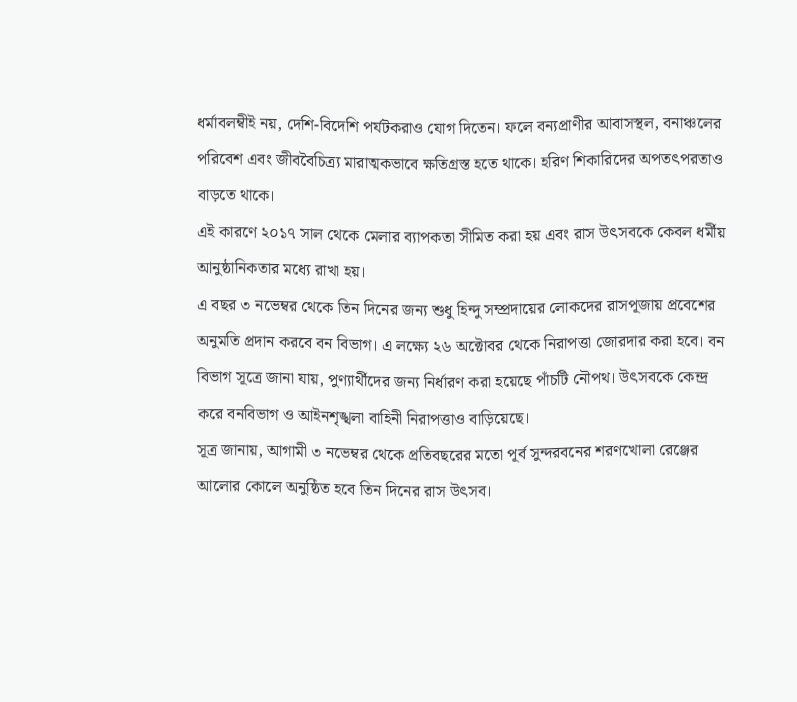ধর্মাবলম্বীই নয়, দেশি-বিদেশি পর্যটকরাও যোগ দিতেন। ফলে বন্যপ্রাণীর আবাসস্থল, বনাঞ্চলের পরিবেশ এবং জীববৈচিত্র্য মারাত্মকভাবে ক্ষতিগ্রস্ত হতে থাকে। হরিণ শিকারিদের অপতৎপরতাও বাড়তে থাকে।
এই কারণে ২০১৭ সাল থেকে মেলার ব্যাপকতা সীমিত করা হয় এবং রাস উৎসবকে কেবল ধর্মীয় আনুষ্ঠানিকতার মধ্যে রাখা হয়।
এ বছর ৩ নভেম্বর থেকে তিন দিনের জন্য শুধু হিন্দু সম্প্রদায়ের লোকদের রাসপূজায় প্রবেশের অনুমতি প্রদান করবে বন বিভাগ। এ লক্ষ্যে ২৬ অক্টোবর থেকে নিরাপত্তা জোরদার করা হবে। বন বিভাগ সূত্রে জানা যায়, পুণ্যার্থীদের জন্য নির্ধারণ করা হয়েছে পাঁচটি নৌপথ। উৎসবকে কেন্দ্র করে বনবিভাগ ও আইনশৃঙ্খলা বাহিনী নিরাপত্তাও বাড়িয়েছে।
সূত্র জানায়, আগামী ৩ নভেম্বর থেকে প্রতিবছরের মতো পূর্ব সুন্দরবনের শরণখোলা রেঞ্জের আলোর কোলে অনুষ্ঠিত হবে তিন দিনের রাস উৎসব।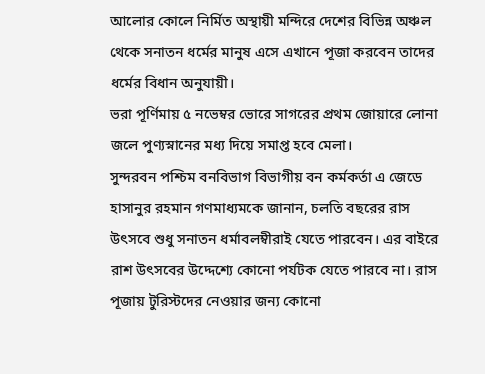আলোর কোলে নির্মিত অস্থায়ী মন্দিরে দেশের বিভিন্ন অঞ্চল থেকে সনাতন ধর্মের মানুষ এসে এখানে পূজা করবেন তাদের ধর্মের বিধান অনুযায়ী।
ভরা পূর্ণিমায় ৫ নভেম্বর ভোরে সাগরের প্রথম জোয়ারে লোনা জলে পুণ্যস্নানের মধ্য দিয়ে সমাপ্ত হবে মেলা।
সুন্দরবন পশ্চিম ‌বনবিভাগ বিভাগীয় বন কর্মকর্তা এ জেডে হাসানুর রহমান ‌গণমাধ্যমকে জানান, চলতি বছরের রাস উৎসবে শুধু সনাতন ধর্মাবলম্বীরাই যেতে পারবেন। এর বাইরে রাশ উৎসবের উদ্দেশ্যে কোনো পর্যটক যেতে পারবে না। রাস পূজায় টুরিস্টদের নেওয়ার জন্য কোনো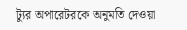ট্যুর অপারেটরকে অনুমতি দেওয়া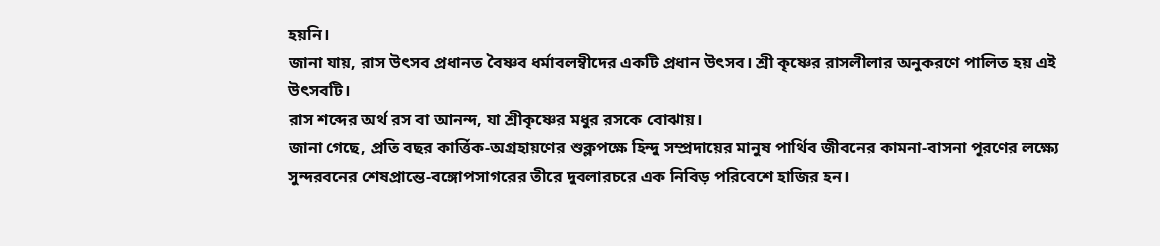হয়নি।
জানা যায়, রাস উৎসব প্রধানত বৈষ্ণব ধর্মাবলম্বীদের একটি প্রধান উৎসব। শ্রী কৃষ্ণের রাসলীলার অনুকরণে পালিত হয় এই উৎসবটি।
রাস শব্দের অর্থ রস বা আনন্দ, যা শ্রীকৃষ্ণের মধুর রসকে বোঝায়।
জানা গেছে, প্রতি বছর কার্ত্তিক-অগ্রহায়ণের শুক্লপক্ষে হিন্দু সম্প্রদায়ের মানুষ পার্থিব জীবনের কামনা-বাসনা পূরণের লক্ষ্যে সুন্দরবনের শেষপ্রান্তে-বঙ্গোপসাগরের তীরে দুবলারচরে এক নিবিড় পরিবেশে হাজির হন।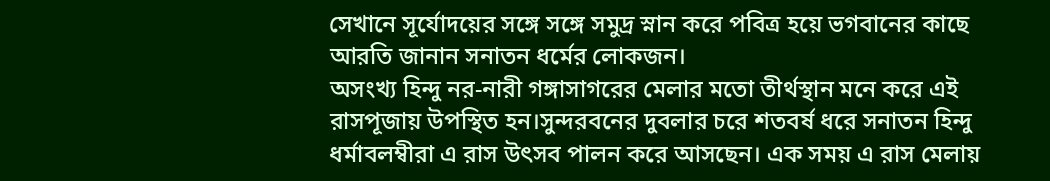সেখানে সূর্যোদয়ের সঙ্গে সঙ্গে সমুদ্র স্নান করে পবিত্র হয়ে ভগবানের কাছে আরতি জানান সনাতন ধর্মের লোকজন।
অসংখ্য হিন্দু নর-নারী গঙ্গাসাগরের মেলার মতো তীর্থস্থান মনে করে এই রাসপূজায় উপস্থিত হন।সুন্দরবনের দুবলার চরে শতবর্ষ ধরে সনাতন হিন্দু ধর্মাবলম্বীরা এ রাস উৎসব পালন করে আসছেন। এক সময় এ রাস মেলায়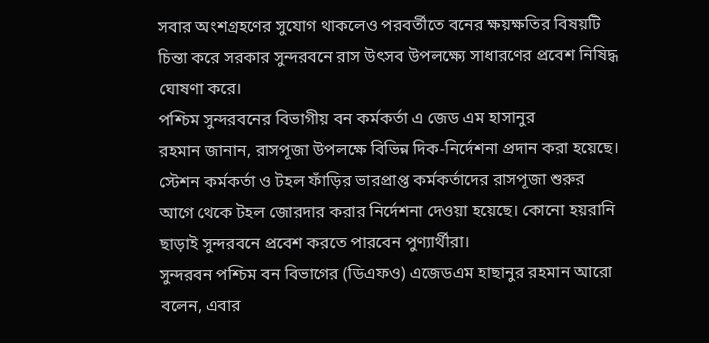সবার অংশগ্রহণের সুযোগ থাকলেও পরবর্তীতে বনের ক্ষয়ক্ষতির বিষয়টি চিন্তা করে সরকার সুন্দরবনে রাস উৎসব উপলক্ষ্যে সাধারণের প্রবেশ নিষিদ্ধ ঘোষণা করে।
পশ্চিম ‌‌সুন্দরবনের বিভাগীয় বন কর্মকর্তা এ জেড এম হাসানুর রহমান ‌জানান, রাসপূজা উপলক্ষে বিভিন্ন দিক-নির্দেশনা প্রদান করা হয়েছে। স্টেশন কর্মকর্তা ও টহল ফাঁড়ির ভারপ্রাপ্ত কর্মকর্তাদের রাসপূজা শুরুর আগে থেকে টহল জোরদার করার নির্দেশনা দেওয়া হয়েছে। কোনো হয়রানি ছাড়াই সুন্দরবনে প্রবেশ করতে পারবেন পুণ্যার্থীরা।
সুন্দরবন পশ্চিম বন বিভাগের (ডিএফও) এজেডএম হাছানুর রহমান আরো বলেন, এবার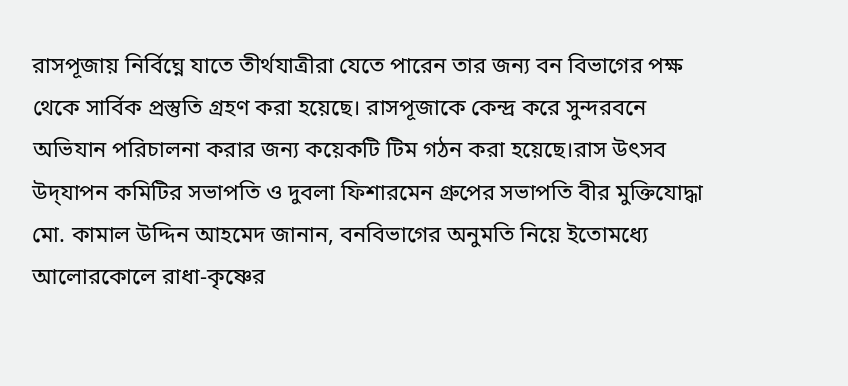রাসপূজায় নির্বিঘ্নে যাতে তীর্থযাত্রীরা যেতে পারেন তার জন্য বন বিভাগের পক্ষ থেকে সার্বিক প্রস্তুতি গ্রহণ করা হয়েছে। রাসপূজাকে কেন্দ্র করে সুন্দরবনে অভিযান পরিচালনা করার জন্য কয়েকটি টিম গঠন করা হয়েছে।রাস উৎসব উদ্‌যাপন কমিটির সভাপতি ও দুবলা ফিশারমেন গ্রুপের সভাপতি বীর মুক্তিযোদ্ধা মো. কামাল উদ্দিন আহমেদ জানান, বনবিভাগের অনুমতি নিয়ে ইতোমধ্যে আলোরকোলে রাধা-কৃষ্ণের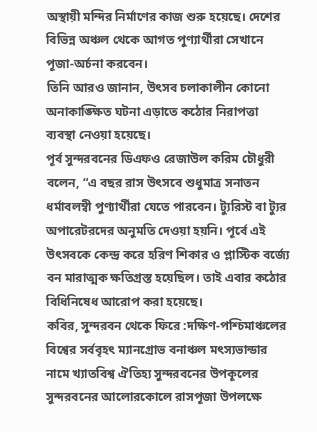অস্থায়ী মন্দির নির্মাণের কাজ শুরু হয়েছে। দেশের বিভিন্ন অঞ্চল থেকে আগত পুণ্যার্থীরা সেখানে পূজা-অর্চনা করবেন।
তিনি আরও জানান, উৎসব চলাকালীন কোনো অনাকাঙ্ক্ষিত ঘটনা এড়াতে কঠোর নিরাপত্তা ব্যবস্থা নেওয়া হয়েছে।
পূর্ব সুন্দরবনের ‌ডিএফও রেজাউল করিম চৌধুরী বলেন, “এ বছর রাস উৎসবে শুধুমাত্র সনাতন ধর্মাবলম্বী পুণ্যার্থীরা যেতে পারবেন। ট্যুরিস্ট বা ট্যুর অপারেটরদের অনুমতি দেওয়া হয়নি। পূর্বে এই উৎসবকে কেন্দ্র করে হরিণ শিকার ও প্লাস্টিক বর্জ্যে বন মারাত্মক ক্ষতিগ্রস্ত হয়েছিল। তাই এবার কঠোর বিধিনিষেধ আরোপ করা হয়েছে।
কবির, সুন্দরবন থেকে ফিরে :দক্ষিণ-পশ্চিমাঞ্চলের বিশ্বের সর্ববৃহৎ ম্যানগ্রোভ বনাঞ্চল মৎস্যভান্ডার নামে খ্যাতবিশ্ব ঐতিহ্য সুন্দরবনের উপকূলের সুন্দরবনের আলোরকোলে রাসপূজা উপলক্ষে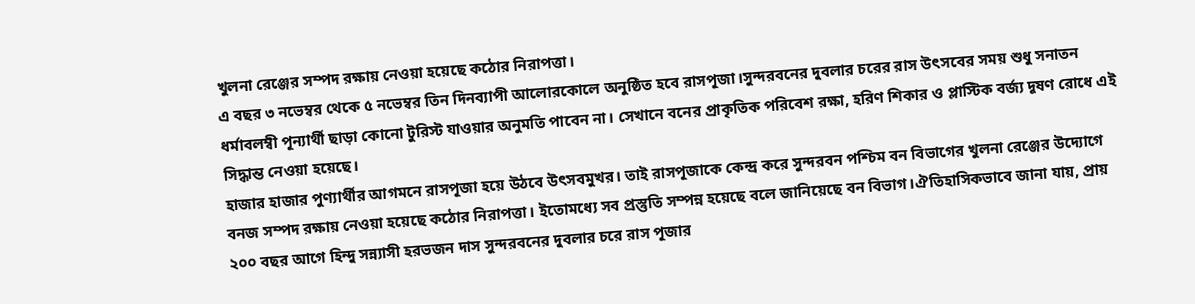খুলনা রেঞ্জের সম্পদ রক্ষায় নেওয়া হয়েছে কঠোর নিরাপত্তা।
এ বছর ৩ নভেম্বর থেকে ৫ নভেম্বর তিন দিনব্যাপী আলোরকোলে অনুষ্ঠিত হবে রাসপূজা।সুন্দরবনের দুবলার চরের রাস উৎসবের সময় শুধু সনাতন ধর্মাবলম্বী পূন্যার্থী ছাড়া কোনো টুরিস্ট যাওয়ার অনুমতি পাবেন না। সেখানে বনের প্রাকৃতিক পরিবেশ রক্ষা, হরিণ শিকার ও প্লাস্টিক বর্জ্য দূষণ রোধে এই সিদ্ধান্ত নেওয়া হয়েছে।
হাজার হাজার পুণ্যার্থীর আগমনে রাসপূজা হয়ে উঠবে উৎসবমুখর। তাই রাসপূজাকে কেন্দ্র করে সুন্দরবন পশ্চিম বন বিভাগের খুলনা রেঞ্জের উদ্যোগে বনজ সম্পদ রক্ষায় নেওয়া হয়েছে কঠোর নিরাপত্তা। ইতোমধ্যে সব প্রস্তুতি সম্পন্ন হয়েছে বলে জানিয়েছে বন বিভাগ।ঐতিহাসিকভাবে জানা যায়, প্রায় ২০০ বছর আগে হিন্দু সন্ন্যাসী হরভজন দাস সুন্দরবনের দুবলার চরে রাস পূজার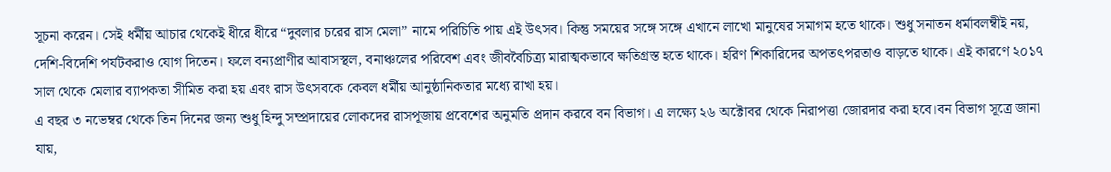সূচনা করেন। সেই ধর্মীয় আচার থেকেই ধীরে ধীরে “দুবলার চরের রাস মেলা” নামে পরিচিতি পায় এই উৎসব। কিন্তু সময়ের সঙ্গে সঙ্গে এখানে লাখো মানুষের সমাগম হতে থাকে। শুধু সনাতন ধর্মাবলম্বীই নয়, দেশি-বিদেশি পর্যটকরাও যোগ দিতেন। ফলে বন্যপ্রাণীর আবাসস্থল, বনাঞ্চলের পরিবেশ এবং জীববৈচিত্র্য মারাত্মকভাবে ক্ষতিগ্রস্ত হতে থাকে। হরিণ শিকারিদের অপতৎপরতাও বাড়তে থাকে। এই কারণে ২০১৭ সাল থেকে মেলার ব্যাপকতা সীমিত করা হয় এবং রাস উৎসবকে কেবল ধর্মীয় আনুষ্ঠানিকতার মধ্যে রাখা হয়।
এ বছর ৩ নভেম্বর থেকে তিন দিনের জন্য শুধু হিন্দু সম্প্রদায়ের লোকদের রাসপূজায় প্রবেশের অনুমতি প্রদান করবে বন বিভাগ। এ লক্ষ্যে ২৬ অক্টোবর থেকে নিরাপত্তা জোরদার করা হবে।বন বিভাগ সূত্রে জানা যায়,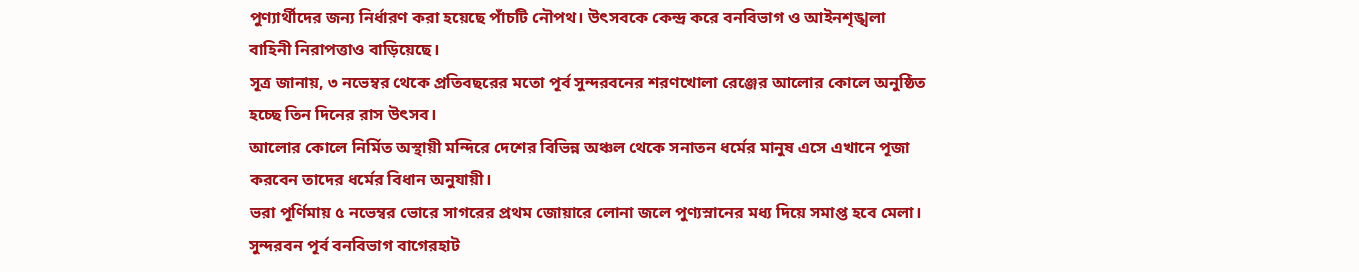পুণ্যার্থীদের জন্য নির্ধারণ করা হয়েছে পাঁচটি নৌপথ। উৎসবকে কেন্দ্র করে বনবিভাগ ও আইনশৃঙ্খলা বাহিনী নিরাপত্তাও বাড়িয়েছে।
সূত্র জানায়, ৩ নভেম্বর থেকে প্রতিবছরের মতো পূর্ব সুন্দরবনের শরণখোলা রেঞ্জের আলোর কোলে অনুষ্ঠিত হচ্ছে ‌‌তিন দিনের রাস উৎসব।
আলোর কোলে নির্মিত অস্থায়ী মন্দিরে দেশের বিভিন্ন অঞ্চল থেকে সনাতন ধর্মের মানুষ এসে এখানে পূজা করবেন তাদের ধর্মের বিধান অনুযায়ী।
ভরা পূর্ণিমায় ৫ নভেম্বর ভোরে সাগরের প্রথম জোয়ারে লোনা জলে পুণ্যস্নানের মধ্য দিয়ে সমাপ্ত হবে মেলা।
সুন্দরবন পূর্ব বনবিভাগ বাগেরহাট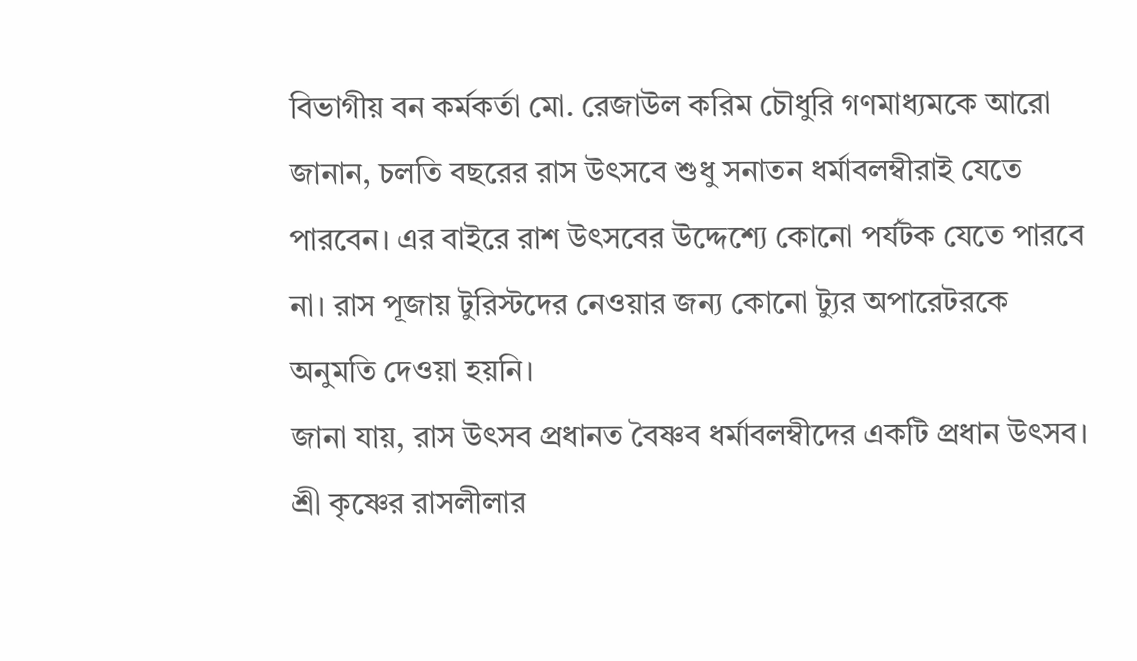বিভাগীয় বন কর্মকর্তা মো. রেজাউল করিম চৌধুরি গণমাধ্যমকে আরো জানান, চলতি বছরের রাস উৎসবে শুধু সনাতন ধর্মাবলম্বীরাই যেতে পারবেন। এর বাইরে রাশ উৎসবের উদ্দেশ্যে কোনো পর্যটক যেতে পারবে না। রাস পূজায় টুরিস্টদের নেওয়ার জন্য কোনো ট্যুর অপারেটরকে অনুমতি দেওয়া হয়নি।
জানা যায়, রাস উৎসব প্রধানত বৈষ্ণব ধর্মাবলম্বীদের একটি প্রধান উৎসব। শ্রী কৃষ্ণের রাসলীলার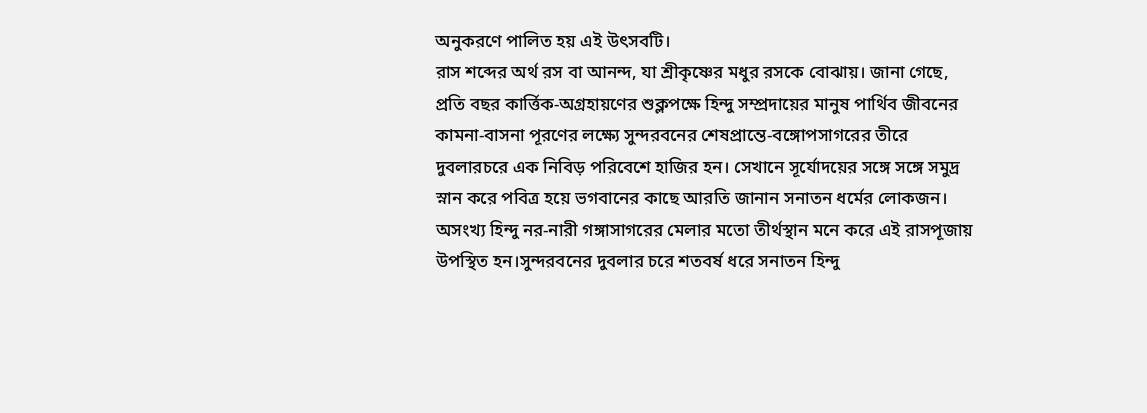অনুকরণে পালিত হয় এই উৎসবটি।
রাস শব্দের অর্থ রস বা আনন্দ, যা শ্রীকৃষ্ণের মধুর রসকে বোঝায়। জানা গেছে, প্রতি বছর কার্ত্তিক-অগ্রহায়ণের শুক্লপক্ষে হিন্দু সম্প্রদায়ের মানুষ পার্থিব জীবনের কামনা-বাসনা পূরণের লক্ষ্যে সুন্দরবনের শেষপ্রান্তে-বঙ্গোপসাগরের তীরে দুবলারচরে এক নিবিড় পরিবেশে হাজির হন। সেখানে সূর্যোদয়ের সঙ্গে সঙ্গে সমুদ্র স্নান করে পবিত্র হয়ে ভগবানের কাছে আরতি জানান সনাতন ধর্মের লোকজন। অসংখ্য হিন্দু নর-নারী গঙ্গাসাগরের মেলার মতো তীর্থস্থান মনে করে এই রাসপূজায় উপস্থিত হন।সুন্দরবনের দুবলার চরে শতবর্ষ ধরে সনাতন হিন্দু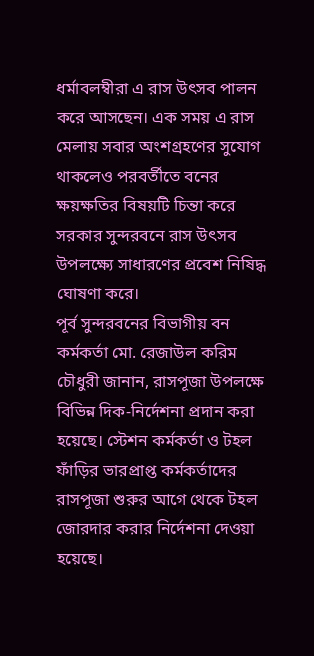ধর্মাবলম্বীরা এ রাস উৎসব পালন করে আসছেন। এক সময় এ রাস মেলায় সবার অংশগ্রহণের সুযোগ থাকলেও পরবর্তীতে বনের ক্ষয়ক্ষতির বিষয়টি চিন্তা করে সরকার সুন্দরবনে রাস উৎসব উপলক্ষ্যে সাধারণের প্রবেশ নিষিদ্ধ ঘোষণা করে।
পূর্ব সুন্দরবনের বিভাগীয় বন কর্মকর্তা মো. রেজাউল করিম চৌধুরী জানান, রাসপূজা উপলক্ষে বিভিন্ন দিক-নির্দেশনা প্রদান করা হয়েছে। স্টেশন কর্মকর্তা ও টহল ফাঁড়ির ভারপ্রাপ্ত কর্মকর্তাদের রাসপূজা শুরুর আগে থেকে টহল জোরদার করার নির্দেশনা দেওয়া হয়েছে।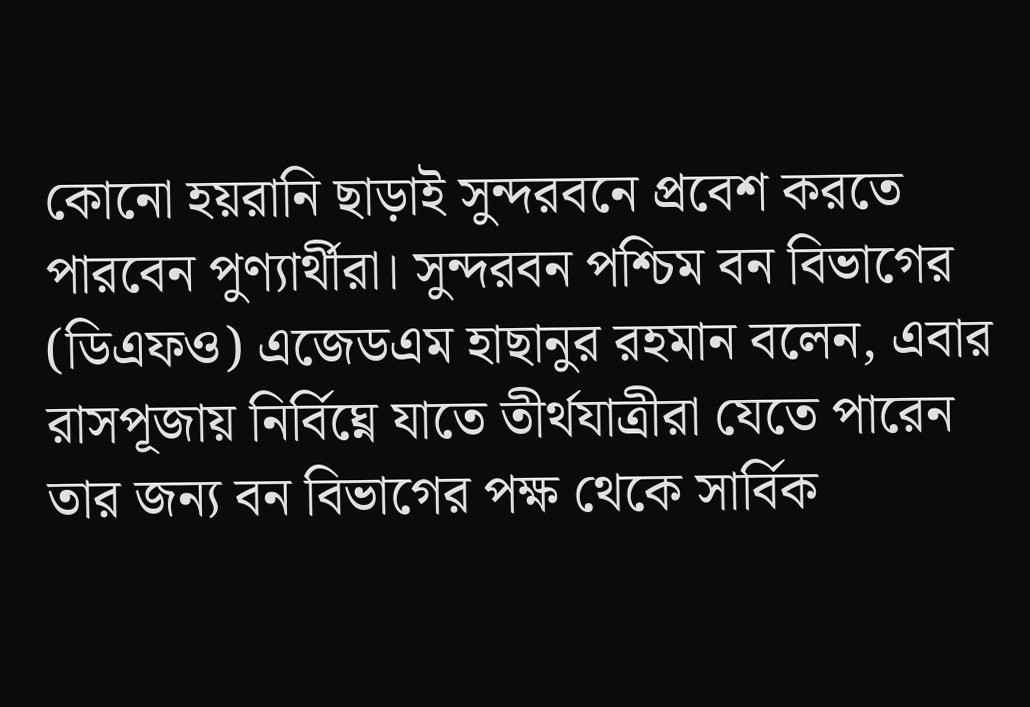কোনো হয়রানি ছাড়াই সুন্দরবনে প্রবেশ করতে পারবেন পুণ্যার্থীরা। সুন্দরবন পশ্চিম বন বিভাগের (ডিএফও) এজেডএম হাছানুর রহমান বলেন, এবার রাসপূজায় নির্বিঘ্নে যাতে তীর্থযাত্রীরা যেতে পারেন তার জন্য বন বিভাগের পক্ষ থেকে সার্বিক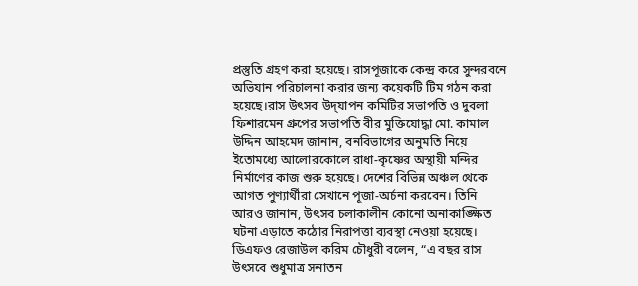প্রস্তুতি গ্রহণ করা হয়েছে। রাসপূজাকে কেন্দ্র করে সুন্দরবনে অভিযান পরিচালনা করার জন্য কয়েকটি টিম গঠন করা হয়েছে।রাস উৎসব উদ্‌যাপন কমিটির সভাপতি ও দুবলা ফিশারমেন গ্রুপের সভাপতি বীর মুক্তিযোদ্ধা মো. কামাল উদ্দিন আহমেদ জানান, বনবিভাগের অনুমতি নিয়ে ইতোমধ্যে আলোরকোলে রাধা-কৃষ্ণের অস্থায়ী মন্দির নির্মাণের কাজ শুরু হয়েছে। দেশের বিভিন্ন অঞ্চল থেকে আগত পুণ্যার্থীরা সেখানে পূজা-অর্চনা করবেন। তিনি আরও জানান, উৎসব চলাকালীন কোনো অনাকাঙ্ক্ষিত ঘটনা এড়াতে কঠোর নিরাপত্তা ব্যবস্থা নেওয়া হয়েছে।
ডিএফও রেজাউল করিম চৌধুরী বলেন, “এ বছর রাস উৎসবে শুধুমাত্র সনাতন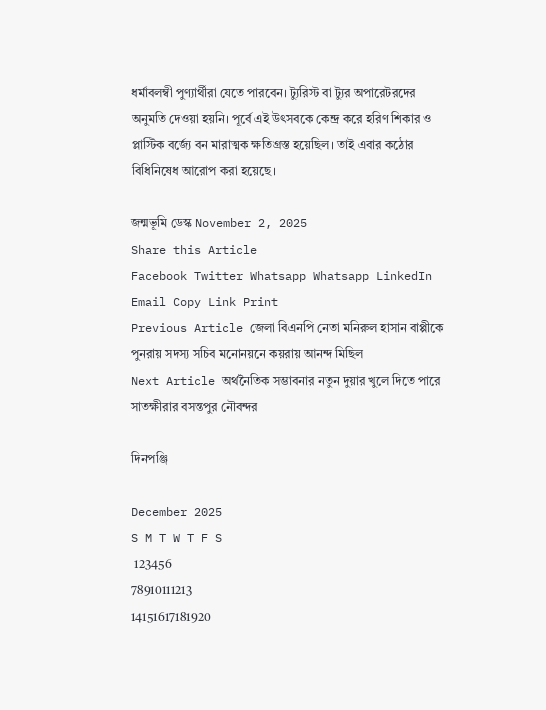ধর্মাবলম্বী পুণ্যার্থীরা যেতে পারবেন। ট্যুরিস্ট বা ট্যুর অপারেটরদের অনুমতি দেওয়া হয়নি। পূর্বে এই উৎসবকে কেন্দ্র করে হরিণ শিকার ও প্লাস্টিক বর্জ্যে বন মারাত্মক ক্ষতিগ্রস্ত হয়েছিল। তাই এবার কঠোর বিধিনিষেধ আরোপ করা হয়েছে।

জন্মভূমি ডেস্ক November 2, 2025
Share this Article
Facebook Twitter Whatsapp Whatsapp LinkedIn Email Copy Link Print
Previous Article জেলা বিএনপি নেতা মনিরুল হাসান বাপ্পীকে পুনরায় সদস্য সচিব মনোনয়নে কয়রায় আনন্দ মিছিল
Next Article অর্থনৈতিক সম্ভাবনার নতুন দুয়ার খুলে দিতে পারে সাতক্ষীরার বসন্তপুর নৌবন্দর

দিনপঞ্জি

December 2025
S M T W T F S
 123456
78910111213
14151617181920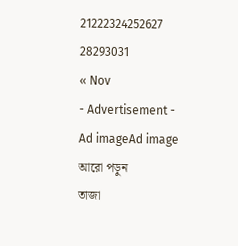21222324252627
28293031
« Nov
- Advertisement -
Ad imageAd image
আরো পড়ুন
তাজা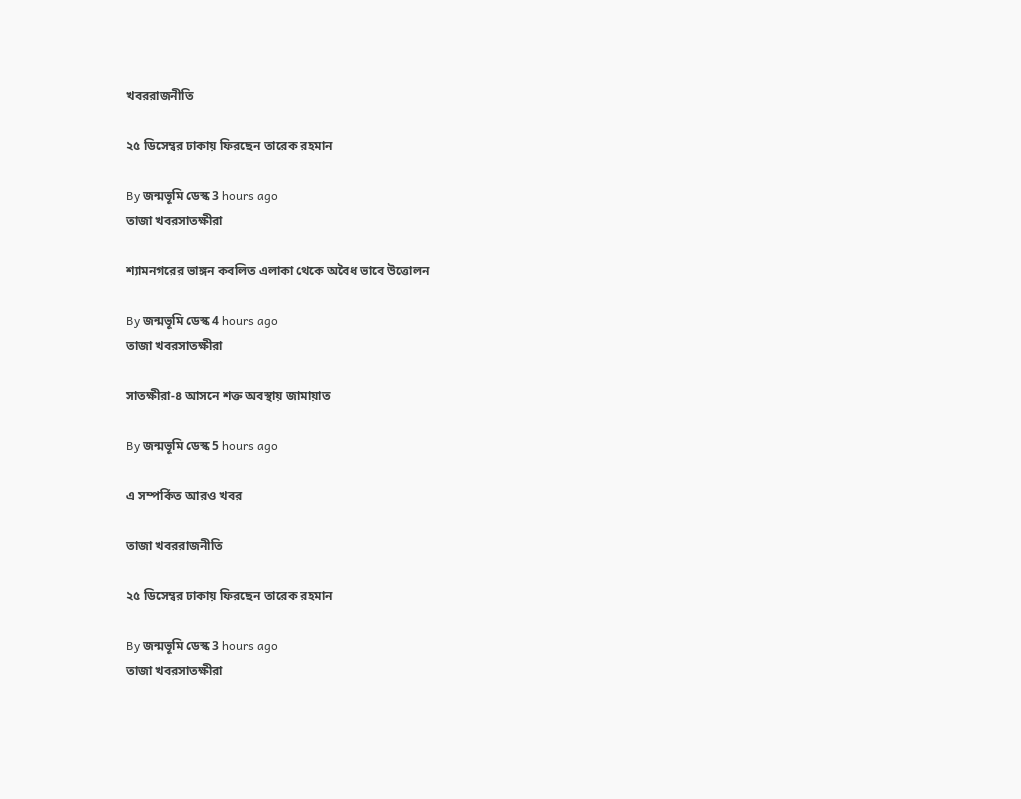খবররাজনীতি

২৫ ডিসেম্বর ঢাকায় ফিরছেন তারেক রহমান

By জন্মভূমি ডেস্ক 3 hours ago
তাজা খবরসাতক্ষীরা

শ্যামনগরের ভাঙ্গন কবলিত এলাকা থেকে অবৈধ ভাবে উত্তোলন

By জন্মভূমি ডেস্ক 4 hours ago
তাজা খবরসাতক্ষীরা

সাতক্ষীরা-৪ ‌‌‌আসনে ‌শক্ত অবস্থায় জামায়াত

By জন্মভূমি ডেস্ক 5 hours ago

এ সম্পর্কিত আরও খবর

তাজা খবররাজনীতি

২৫ ডিসেম্বর ঢাকায় ফিরছেন তারেক রহমান

By জন্মভূমি ডেস্ক 3 hours ago
তাজা খবরসাতক্ষীরা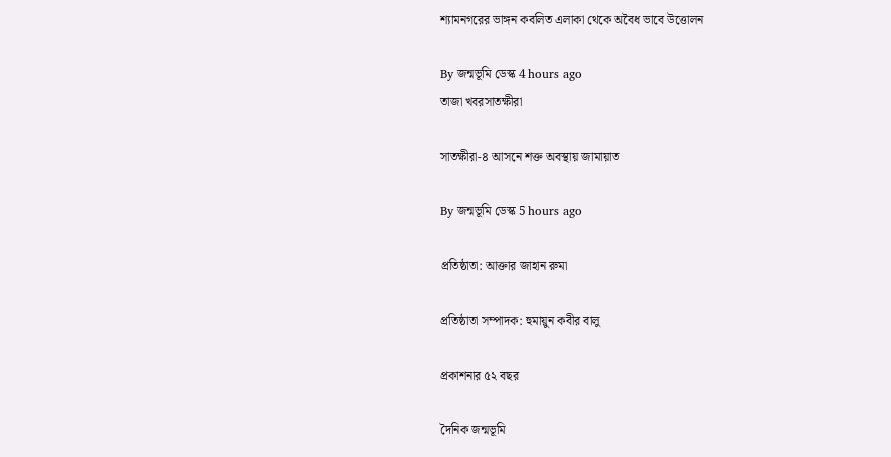শ্যামনগরের ভাঙ্গন কবলিত এলাকা থেকে অবৈধ ভাবে উত্তোলন

By জন্মভূমি ডেস্ক 4 hours ago
তাজা খবরসাতক্ষীরা

সাতক্ষীরা-৪ ‌‌‌আসনে ‌শক্ত অবস্থায় জামায়াত

By জন্মভূমি ডেস্ক 5 hours ago

প্রতিষ্ঠাতা: আক্তার জাহান রুমা

প্রতিষ্ঠাতা সম্পাদক: হুমায়ুন কবীর বালু

প্রকাশনার ৫২ বছর

দৈনিক জন্মভূমি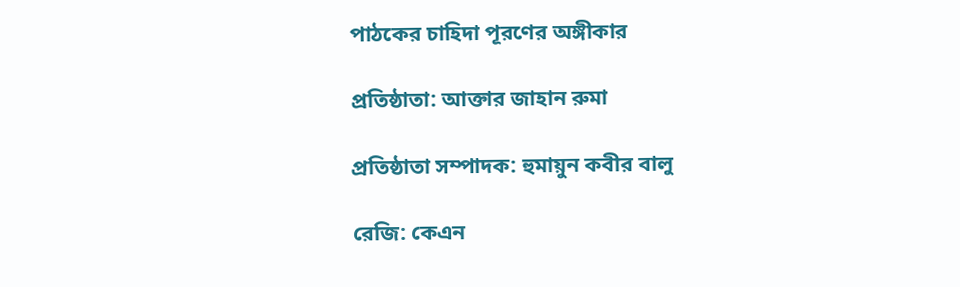পাঠকের চাহিদা পূরণের অঙ্গীকার

প্রতিষ্ঠাতা: আক্তার জাহান রুমা

প্রতিষ্ঠাতা সম্পাদক: হুমায়ুন কবীর বালু

রেজি: কেএন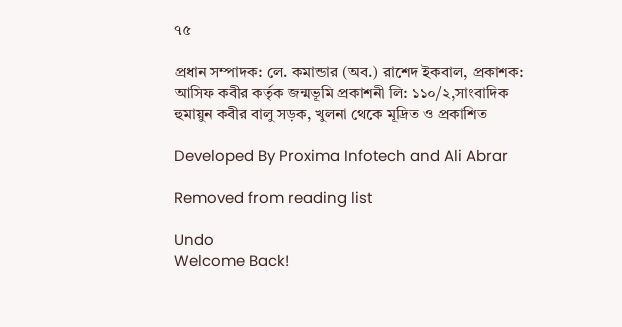৭৫

প্রধান সম্পাদক: লে. কমান্ডার (অব.) রাশেদ ইকবাল, প্রকাশক: আসিফ কবীর কর্তৃক জন্মভূমি প্রকাশনী লি: ১১০/২,সাংবাদিক হুমায়ুন কবীর বালু সড়ক, খুলনা থেকে মূদ্রিত ও প্রকাশিত

Developed By Proxima Infotech and Ali Abrar

Removed from reading list

Undo
Welcome Back!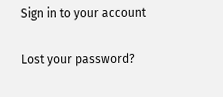Sign in to your account

Lost your password?